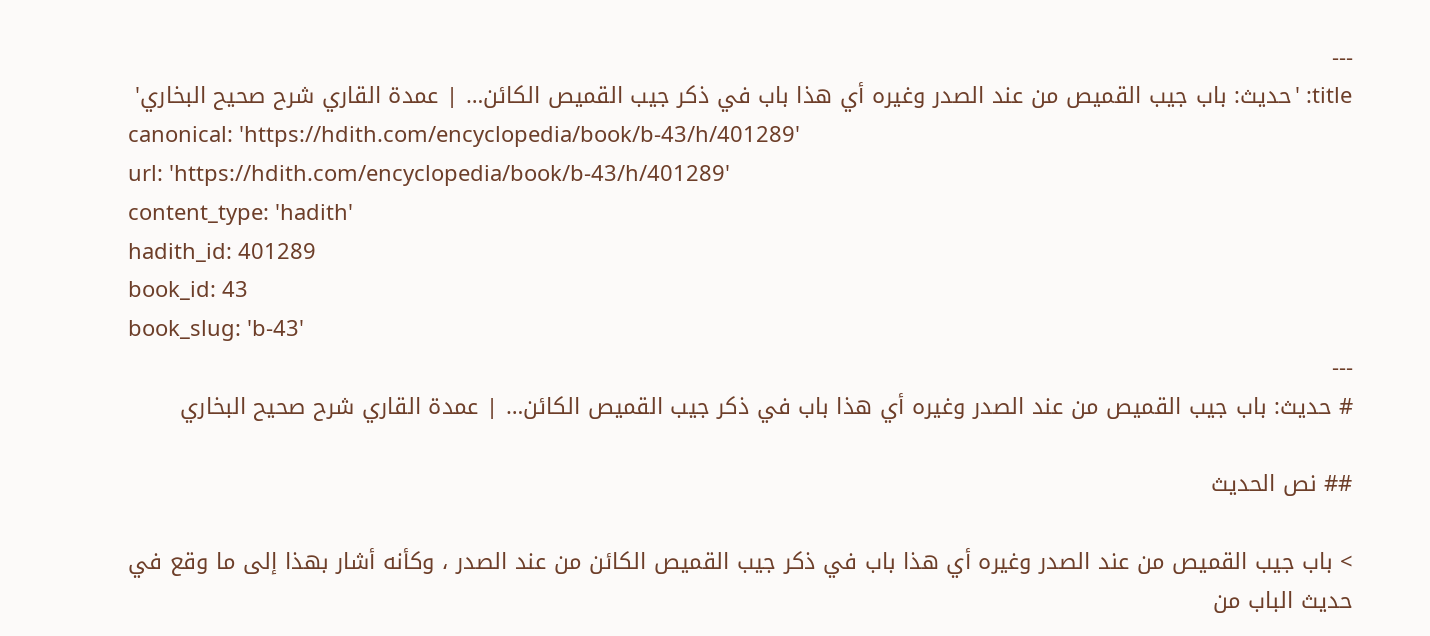---
title: 'حديث: باب جيب القميص من عند الصدر وغيره أي هذا باب في ذكر جيب القميص الكائن… | عمدة القاري شرح صحيح البخاري'
canonical: 'https://hdith.com/encyclopedia/book/b-43/h/401289'
url: 'https://hdith.com/encyclopedia/book/b-43/h/401289'
content_type: 'hadith'
hadith_id: 401289
book_id: 43
book_slug: 'b-43'
---
# حديث: باب جيب القميص من عند الصدر وغيره أي هذا باب في ذكر جيب القميص الكائن… | عمدة القاري شرح صحيح البخاري

## نص الحديث

> باب جيب القميص من عند الصدر وغيره أي هذا باب في ذكر جيب القميص الكائن من عند الصدر ، وكأنه أشار بهذا إلى ما وقع في حديث الباب من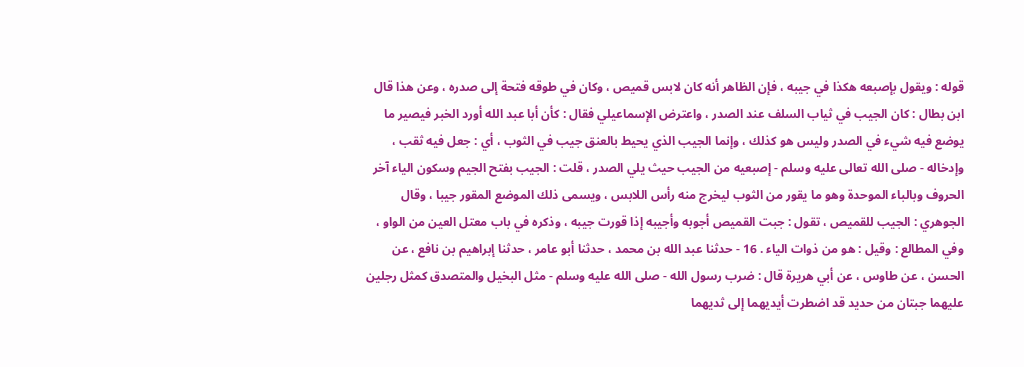قوله : ويقول بإصبعه هكذا في جيبه ، فإن الظاهر أنه كان لابس قميص ، وكان في طوقه فتحة إلى صدره ، وعن هذا قال ابن بطال : كان الجيب في ثياب السلف عند الصدر ، واعترض الإسماعيلي فقال : كأن أبا عبد الله أورد الخبر فيصير ما يوضع فيه شيء في الصدر وليس هو كذلك ، وإنما الجيب الذي يحيط بالعنق جيب في الثوب ، أي : جعل فيه ثقب ، وإدخاله - صلى الله تعالى عليه وسلم - إصبعيه من الجيب حيث يلي الصدر ، قلت : الجيب بفتح الجيم وسكون الياء آخر الحروف وبالباء الموحدة وهو ما يقور من الثوب ليخرج منه رأس اللابس ، ويسمى ذلك الموضع المقور جيبا ، وقال الجوهري : الجيب للقميص ، تقول : جبت القميص أجوبه وأجيبه إذا قورت جيبه ، وذكره في باب معتل العين من الواو ، وفي المطالع : وقيل : هو من ذوات الياء . 16 - حدثنا عبد الله بن محمد ، حدثنا أبو عامر ، حدثنا إبراهيم بن نافع ، عن الحسن ، عن طاوس ، عن أبي هريرة قال : ضرب رسول الله - صلى الله عليه وسلم - مثل البخيل والمتصدق كمثل رجلين عليهما جبتان من حديد قد اضطرت أيديهما إلى ثديهما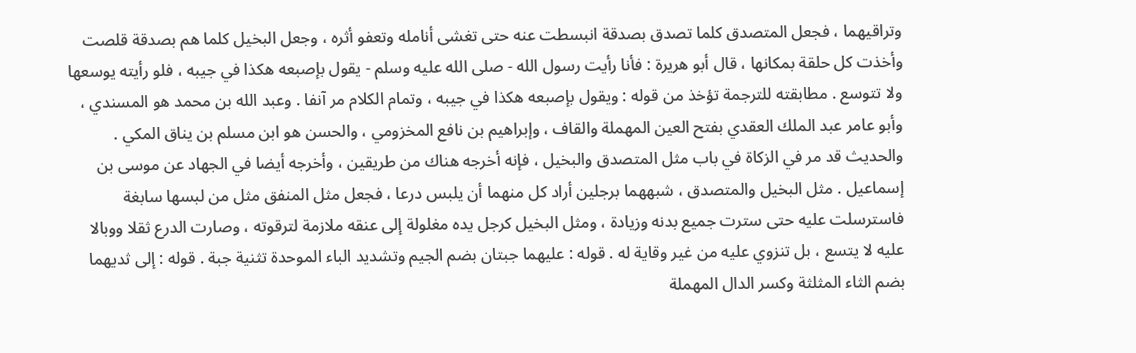وتراقيهما ، فجعل المتصدق كلما تصدق بصدقة انبسطت عنه حتى تغشى أنامله وتعفو أثره ، وجعل البخيل كلما هم بصدقة قلصت وأخذت كل حلقة بمكانها ، قال أبو هريرة : فأنا رأيت رسول الله - صلى الله عليه وسلم - يقول بإصبعه هكذا في جيبه ، فلو رأيته يوسعها ولا تتوسع . مطابقته للترجمة تؤخذ من قوله : ويقول بإصبعه هكذا في جيبه ، وتمام الكلام مر آنفا . وعبد الله بن محمد هو المسندي ، وأبو عامر عبد الملك العقدي بفتح العين المهملة والقاف ، وإبراهيم بن نافع المخزومي ، والحسن هو ابن مسلم بن يناق المكي . والحديث قد مر في الزكاة في باب مثل المتصدق والبخيل ، فإنه أخرجه هناك من طريقين ، وأخرجه أيضا في الجهاد عن موسى بن إسماعيل . مثل البخيل والمتصدق ، شبههما برجلين أراد كل منهما أن يلبس درعا ، فجعل مثل المنفق مثل من لبسها سابغة فاسترسلت عليه حتى سترت جميع بدنه وزيادة ، ومثل البخيل كرجل يده مغلولة إلى عنقه ملازمة لترقوته ، وصارت الدرع ثقلا ووبالا عليه لا يتسع ، بل تنزوي عليه من غير وقاية له . قوله : عليهما جبتان بضم الجيم وتشديد الباء الموحدة تثنية جبة . قوله : إلى ثديهما بضم الثاء المثلثة وكسر الدال المهملة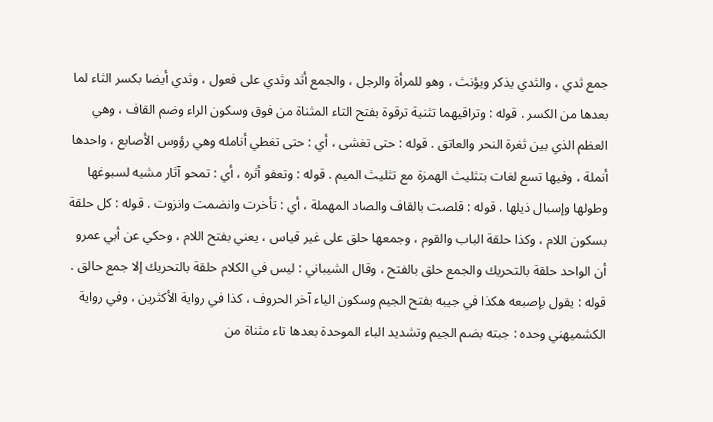جمع ثدي ، والثدي يذكر ويؤنث ، وهو للمرأة والرجل ، والجمع أثد وثدي على فعول ، وثدي أيضا بكسر الثاء لما بعدها من الكسر . قوله : وتراقيهما تثنية ترقوة بفتح التاء المثناة من فوق وسكون الراء وضم القاف ، وهي العظم الذي بين ثغرة النحر والعاتق . قوله : حتى تغشى ، أي : حتى تغطي أنامله وهي رؤوس الأصابع ، واحدها أنملة ، وفيها تسع لغات بتثليث الهمزة مع تثليث الميم . قوله : وتعفو أثره ، أي : تمحو آثار مشيه لسبوغها وطولها وإسبال ذيلها . قوله : قلصت بالقاف والصاد المهملة ، أي : تأخرت وانضمت وانزوت . قوله : كل حلقة بسكون اللام ، وكذا حلقة الباب والقوم ، وجمعها حلق على غير قياس ، يعني بفتح اللام ، وحكي عن أبي عمرو أن الواحد حلقة بالتحريك والجمع حلق بالفتح ، وقال الشيباني : ليس في الكلام حلقة بالتحريك إلا جمع حالق . قوله : يقول بإصبعه هكذا في جيبه بفتح الجيم وسكون الياء آخر الحروف ، كذا في رواية الأكثرين ، وفي رواية الكشميهني وحده : جبته بضم الجيم وتشديد الباء الموحدة بعدها تاء مثناة من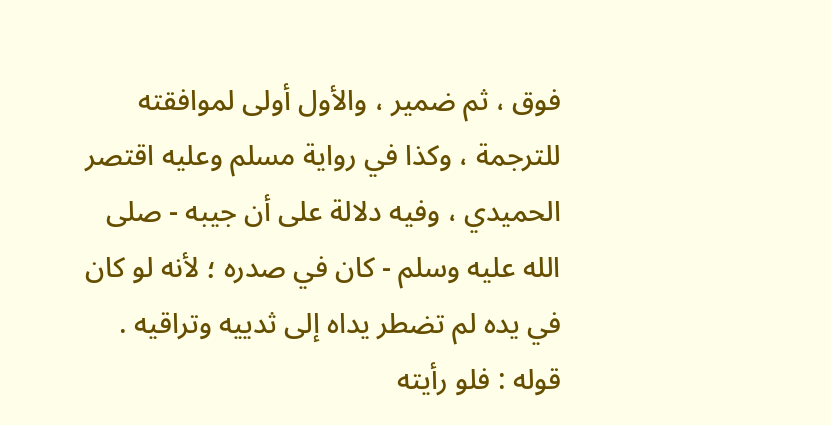فوق ، ثم ضمير ، والأول أولى لموافقته للترجمة ، وكذا في رواية مسلم وعليه اقتصر الحميدي ، وفيه دلالة على أن جيبه - صلى الله عليه وسلم - كان في صدره ؛ لأنه لو كان في يده لم تضطر يداه إلى ثدييه وتراقيه . قوله : فلو رأيته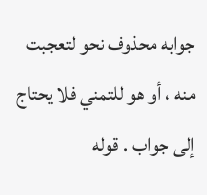جوابه محذوف نحو لتعجبت منه ، أو هو للتمني فلا يحتاج إلى جواب . قوله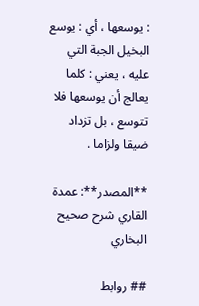: يوسعها ، أي : يوسع البخيل الجبة التي عليه ، يعني : كلما يعالج أن يوسعها فلا تتوسع ، بل تزداد ضيقا ولزاما .

**المصدر**: عمدة القاري شرح صحيح البخاري

## روابط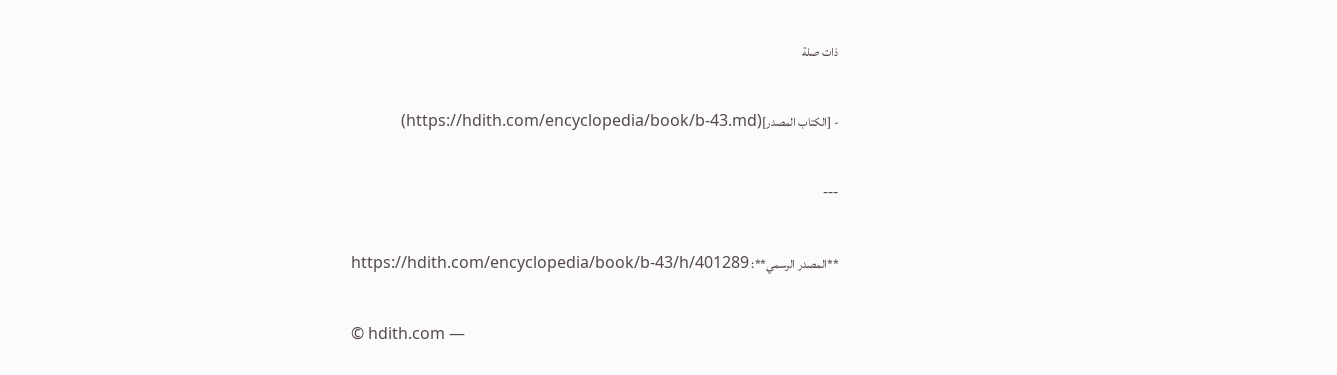ذات صلة

- [الكتاب المصدر](https://hdith.com/encyclopedia/book/b-43.md)

---

**المصدر الرسمي**: https://hdith.com/encyclopedia/book/b-43/h/401289

© hdith.com —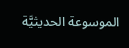الموسوعة الحديثيَّة